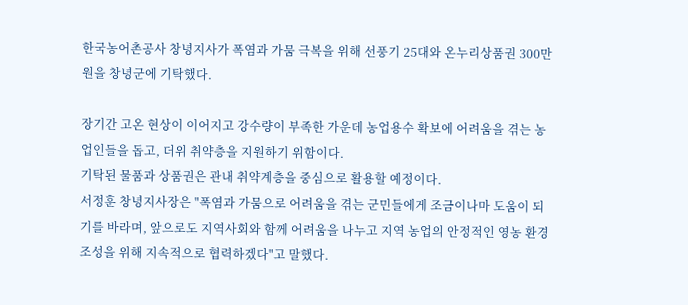한국농어촌공사 창녕지사가 폭염과 가뭄 극복을 위해 선풍기 25대와 온누리상품권 300만 원을 창녕군에 기탁했다.

장기간 고온 현상이 이어지고 강수량이 부족한 가운데 농업용수 확보에 어려움을 겪는 농업인들을 돕고, 더위 취약층을 지원하기 위함이다.
기탁된 물품과 상품권은 관내 취약계층을 중심으로 활용할 예정이다.
서정훈 창녕지사장은 "폭염과 가뭄으로 어려움을 겪는 군민들에게 조금이나마 도움이 되기를 바라며, 앞으로도 지역사회와 함께 어려움을 나누고 지역 농업의 안정적인 영농 환경 조성을 위해 지속적으로 협력하겠다"고 말했다.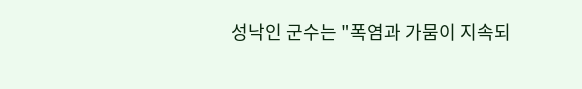성낙인 군수는 "폭염과 가뭄이 지속되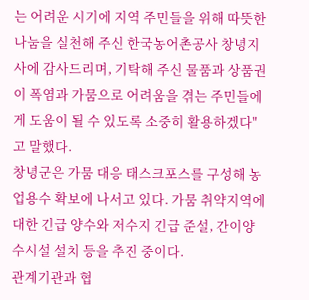는 어려운 시기에 지역 주민들을 위해 따뜻한 나눔을 실천해 주신 한국농어촌공사 창녕지사에 감사드리며, 기탁해 주신 물품과 상품권이 폭염과 가뭄으로 어려움을 겪는 주민들에게 도움이 될 수 있도록 소중히 활용하겠다"고 말했다.
창녕군은 가뭄 대응 태스크포스를 구성해 농업용수 확보에 나서고 있다. 가뭄 취약지역에 대한 긴급 양수와 저수지 긴급 준설, 간이양수시설 설치 등을 추진 중이다.
관계기관과 협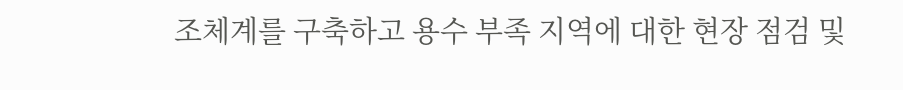조체계를 구축하고 용수 부족 지역에 대한 현장 점검 및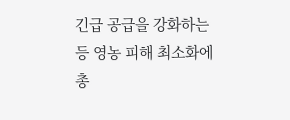긴급 공급을 강화하는 등 영농 피해 최소화에 총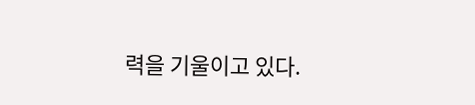력을 기울이고 있다.